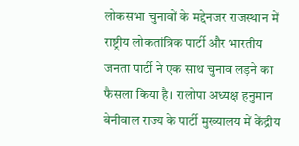लोकसभा चुनावों के मद्देनजर राजस्थान में राष्ट्रीय लोकतांत्रिक पार्टी और भारतीय जनता पार्टी ने एक साथ चुनाव लड़ने का फैसला किया है। रालोपा अध्यक्ष हनुमान बेनीवाल राज्य के पार्टी मुख्यालय में केंद्रीय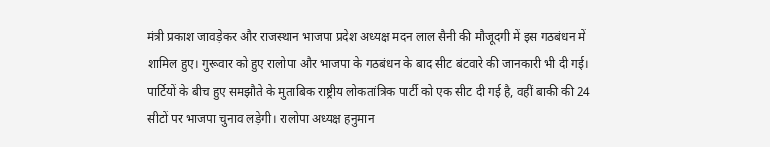मंत्री प्रकाश जावड़ेकर और राजस्थान भाजपा प्रदेश अध्यक्ष मदन लाल सैनी की मौजूदगी में इस गठबंधन में शामिल हुए। गुरूवार को हुए रालोपा और भाजपा के गठबंधन के बाद सीट बंटवारे की जानकारी भी दी गई।
पार्टियों के बीच हुए समझौते के मुताबिक राष्ट्रीय लोकतांत्रिक पार्टी को एक सीट दी गई है, वहीं बाकी की 24 सीटों पर भाजपा चुनाव लड़ेगी। रालोपा अध्यक्ष हनुमान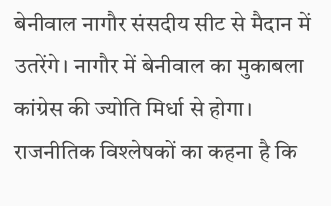बेनीवाल नागौर संसदीय सीट से मैदान में उतरेंगे। नागौर में बेनीवाल का मुकाबला कांग्रेस की ज्योति मिर्धा से होगा।
राजनीतिक विश्लेषकों का कहना है कि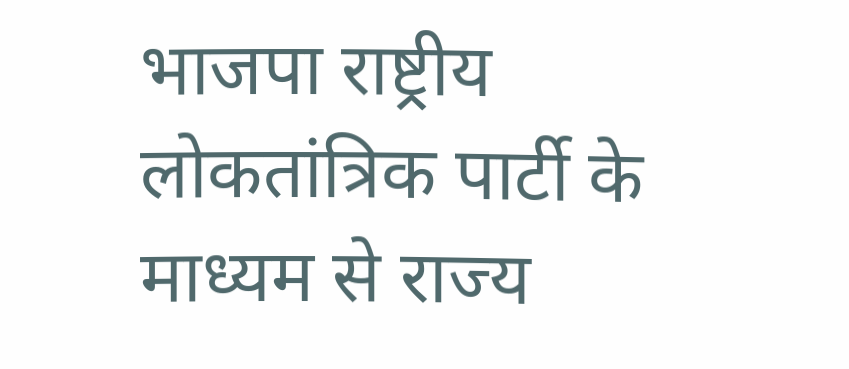भाजपा राष्ट्रीय लोकतांत्रिक पार्टी के माध्यम से राज्य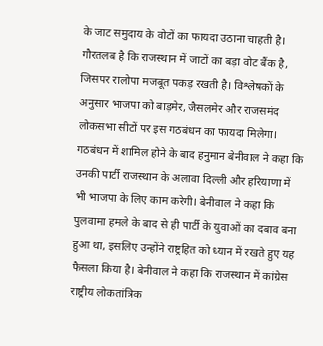के जाट समुदाय के वोटों का फायदा उठाना चाहती है। गौरतलब है कि राजस्थान में जाटों का बड़ा वोट बैंक है, जिसपर रालोपा मजबूत पकड़ रखती है। विश्लेषकों के अनुसार भाजपा को बाड़मेर, जैसलमेर और राजसमंद लोकसभा सीटों पर इस गठबंधन का फायदा मिलेगा।
गठबंधन में शामिल होने के बाद हनुमान बेनीवाल ने कहा कि उनकी पार्टी राजस्थान के अलावा दिल्ली और हरियाणा में भी भाजपा के लिए काम करेगी। बेनीवाल ने कहा कि पुलवामा हमले के बाद से ही पार्टी के युवाओं का दबाव बना हुआ था, इसलिए उन्होंने राष्ट्रहित को ध्यान में रखते हुए यह फैसला किया है। बेनीवाल ने कहा कि राजस्थान में कांग्रेस राष्ट्रीय लोकतांत्रिक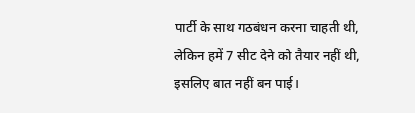पार्टी के साथ गठबंधन करना चाहती थी, लेकिन हमें 7 सीट देने को तैयार नहीं थी, इसलिए बात नहीं बन पाई।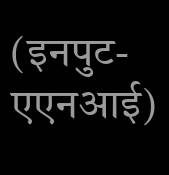(इनपुट-एएनआई)